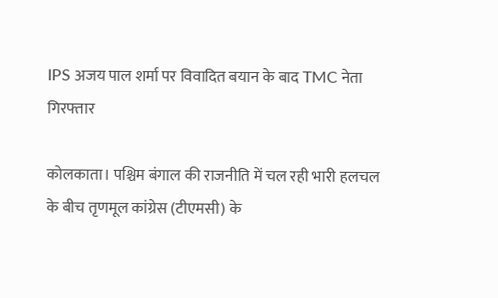IPS अजय पाल शर्मा पर विवादित बयान के बाद TMC नेता गिरफ्तार

कोलकाता। पश्चिम बंगाल की राजनीति में चल रही भारी हलचल के बीच तृणमूल कांग्रेस (टीएमसी) के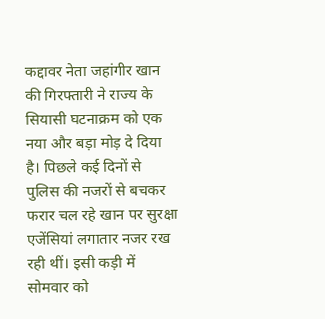कद्दावर नेता जहांगीर खान की गिरफ्तारी ने राज्य के सियासी घटनाक्रम को एक नया और बड़ा मोड़ दे दिया है। पिछले कई दिनों से पुलिस की नजरों से बचकर फरार चल रहे खान पर सुरक्षा एजेंसियां लगातार नजर रख रही थीं। इसी कड़ी में सोमवार को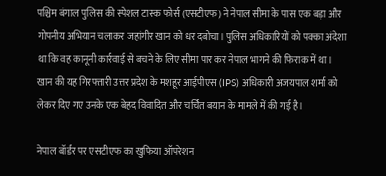पश्चिम बंगाल पुलिस की स्पेशल टास्क फोर्स (एसटीएफ) ने नेपाल सीमा के पास एक बड़ा और गोपनीय अभियान चलाकर जहांगीर खान को धर दबोचा। पुलिस अधिकारियों को पक्का अंदेशा था कि वह कानूनी कार्रवाई से बचने के लिए सीमा पार कर नेपाल भागने की फिराक में था। खान की यह गिरफ्तारी उत्तर प्रदेश के मशहूर आईपीएस (IPS) अधिकारी अजयपाल शर्मा को लेकर दिए गए उनके एक बेहद विवादित और चर्चित बयान के मामले में की गई है।

नेपाल बॉर्डर पर एसटीएफ का खुफिया ऑपरेशन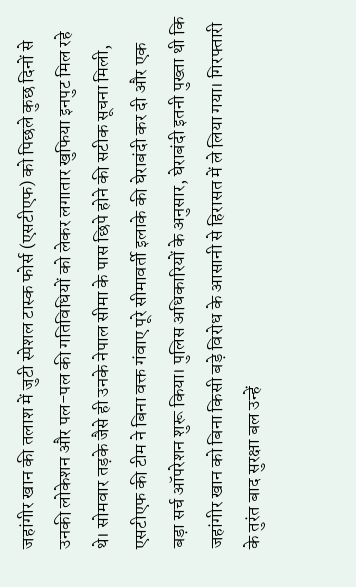जहांगीर खान की तलाश में जुटी स्पेशल टास्क फोर्स (एसटीएफ) को पिछले कुछ दिनों से उनकी लोकेशन और पल-पल की गतिविधियों को लेकर लगातार खुफिया इनपुट मिल रहे थे। सोमवार तड़के जैसे ही उनके नेपाल सीमा के पास छिपे होने की सटीक सूचना मिली, एसटीएफ की टीम ने बिना वक्त गंवाए पूरे सीमावर्ती इलाके की घेराबंदी कर दी और एक बड़ा सर्च ऑपरेशन शुरू किया। पुलिस अधिकारियों के अनुसार, घेराबंदी इतनी पुख्ता थी कि जहांगीर खान को बिना किसी बड़े विरोध के आसानी से हिरासत में ले लिया गया। गिरफ्तारी के तुरंत बाद सुरक्षा बल उन्हें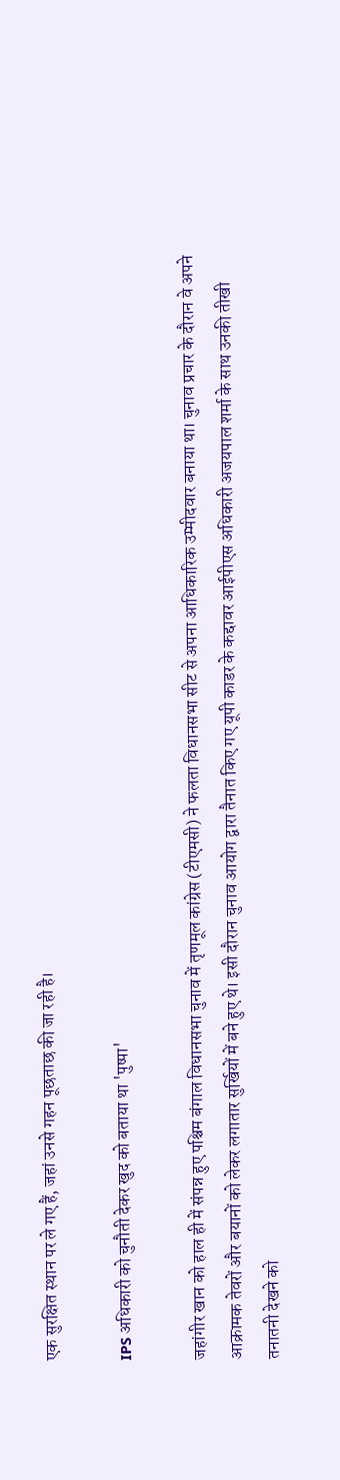एक सुरक्षित स्थान पर ले गए हैं, जहां उनसे गहन पूछताछ की जा रही है।

IPS अधिकारी को चुनौती देकर खुद को बताया था 'पुष्पा'

जहांगीर खान को हाल ही में संपन्न हुए पश्चिम बंगाल विधानसभा चुनाव में तृणमूल कांग्रेस (टीएमसी) ने फलता विधानसभा सीट से अपना आधिकारिक उम्मीदवार बनाया था। चुनाव प्रचार के दौरान वे अपने आक्रामक तेवरों और बयानों को लेकर लगातार सुर्खियों में बने हुए थे। इसी दौरान चुनाव आयोग द्वारा तैनात किए गए यूपी काडर के कद्दावर आईपीएस अधिकारी अजयपाल शर्मा के साथ उनकी तीखी तनातनी देखने को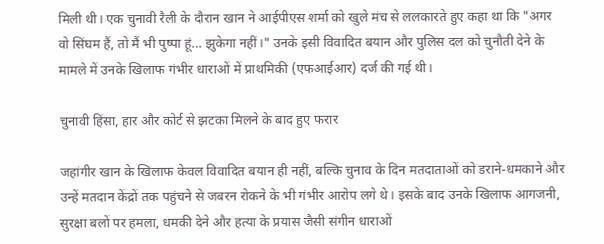मिली थी। एक चुनावी रैली के दौरान खान ने आईपीएस शर्मा को खुले मंच से ललकारते हुए कहा था कि "अगर वो सिंघम हैं, तो मैं भी पुष्पा हूं… झुकेगा नहीं।" उनके इसी विवादित बयान और पुलिस दल को चुनौती देने के मामले में उनके खिलाफ गंभीर धाराओं में प्राथमिकी (एफआईआर) दर्ज की गई थी।

चुनावी हिंसा, हार और कोर्ट से झटका मिलने के बाद हुए फरार

जहांगीर खान के खिलाफ केवल विवादित बयान ही नहीं, बल्कि चुनाव के दिन मतदाताओं को डराने-धमकाने और उन्हें मतदान केंद्रों तक पहुंचने से जबरन रोकने के भी गंभीर आरोप लगे थे। इसके बाद उनके खिलाफ आगजनी, सुरक्षा बलों पर हमला, धमकी देने और हत्या के प्रयास जैसी संगीन धाराओं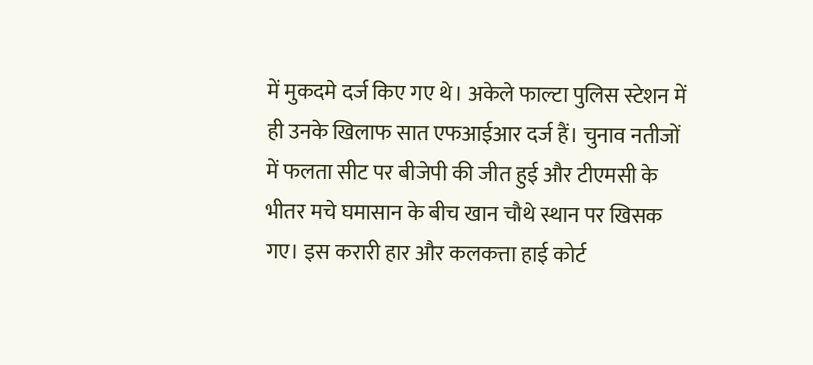में मुकदमे दर्ज किए गए थे। अकेले फाल्टा पुलिस स्टेशन में ही उनके खिलाफ सात एफआईआर दर्ज हैं। चुनाव नतीजों में फलता सीट पर बीजेपी की जीत हुई और टीएमसी के भीतर मचे घमासान के बीच खान चौथे स्थान पर खिसक गए। इस करारी हार और कलकत्ता हाई कोर्ट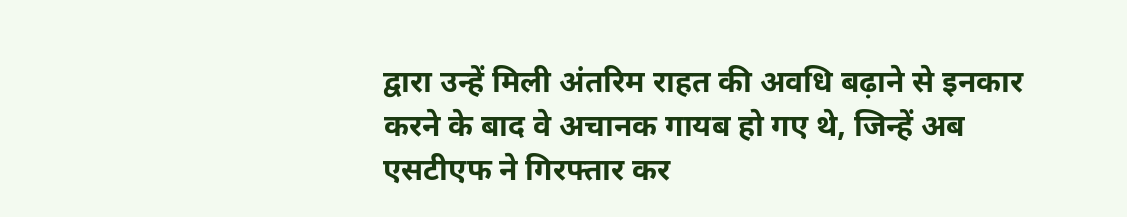द्वारा उन्हें मिली अंतरिम राहत की अवधि बढ़ाने से इनकार करने के बाद वे अचानक गायब हो गए थे, जिन्हें अब एसटीएफ ने गिरफ्तार कर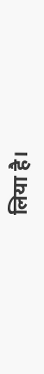लिया है।